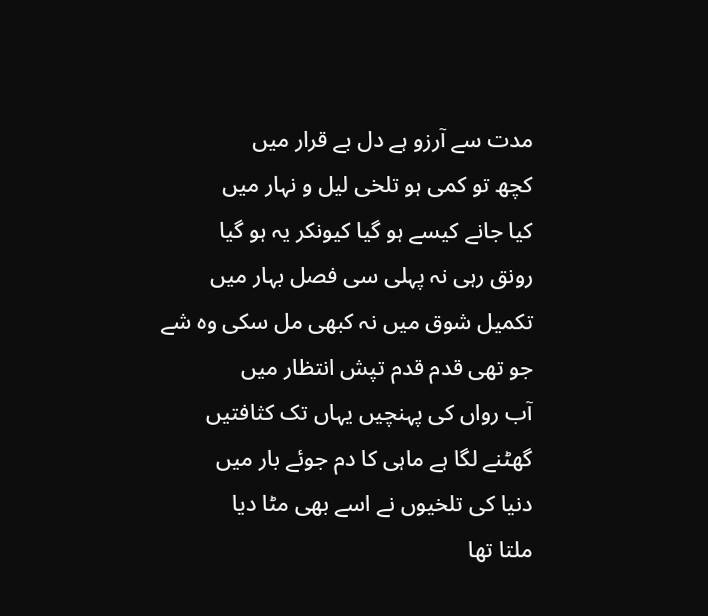مدت سے آرزو ہے دل بے قرار میں
کچھ تو کمی ہو تلخی لیل و نہار میں
کیا جانے کیسے ہو گیا کیونکر یہ ہو گیا
رونق رہی نہ پہلی سی فصل بہار میں
تکمیل شوق میں نہ کبھی مل سکی وہ شے
جو تھی قدم قدم تپش انتظار میں
آب رواں کی پہنچیں یہاں تک کثافتیں
گھٹنے لگا ہے ماہی کا دم جوئے بار میں
دنیا کی تلخیوں نے اسے بھی مٹا دیا
ملتا تھا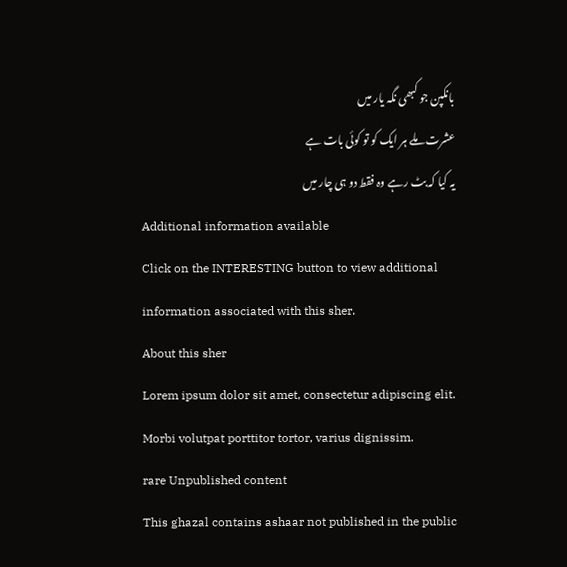بانکپن جو کبھی نگہ یار میں
عشرت ملے ہر ایک کو تو کوئی بات ہے
یہ کیا کہ بٹ رہے وہ فقط دو ہی چار میں
Additional information available
Click on the INTERESTING button to view additional information associated with this sher.
About this sher
Lorem ipsum dolor sit amet, consectetur adipiscing elit. Morbi volutpat porttitor tortor, varius dignissim.
rare Unpublished content
This ghazal contains ashaar not published in the public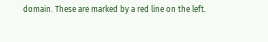domain. These are marked by a red line on the left.